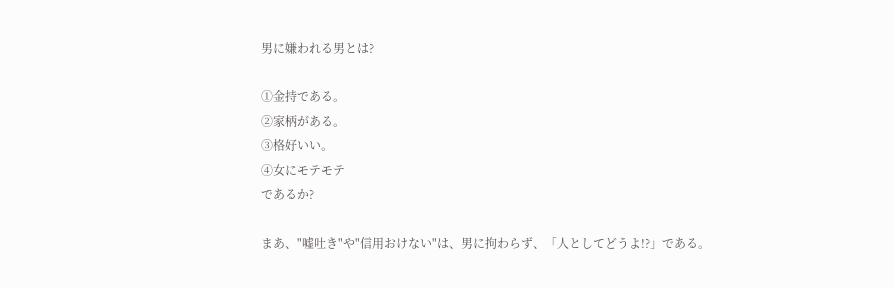男に嫌われる男とは?

①金持である。
②家柄がある。
③格好いい。
④女にモテモテ
であるか?

まあ、"嘘吐き"や"信用おけない"は、男に拘わらず、「人としてどうよ!?」である。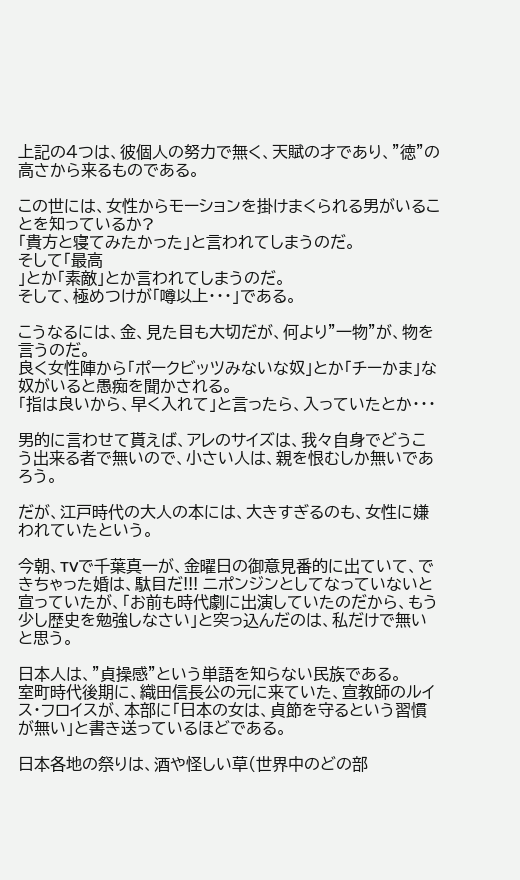上記の4つは、彼個人の努力で無く、天賦の才であり、"徳"の高さから来るものである。

この世には、女性からモーションを掛けまくられる男がいることを知っているか?
「貴方と寝てみたかった」と言われてしまうのだ。
そして「最高
」とか「素敵」とか言われてしまうのだ。
そして、極めつけが「噂以上・・・」である。

こうなるには、金、見た目も大切だが、何より"一物"が、物を言うのだ。
良く女性陣から「ポークビッツみないな奴」とか「チーかま」な奴がいると愚痴を聞かされる。
「指は良いから、早く入れて」と言ったら、入っていたとか・・・

男的に言わせて貰えば、アレのサイズは、我々自身でどうこう出来る者で無いので、小さい人は、親を恨むしか無いであろう。

だが、江戸時代の大人の本には、大きすぎるのも、女性に嫌われていたという。

今朝、TVで千葉真一が、金曜日の御意見番的に出ていて、できちゃった婚は、駄目だ!!! ニポンジンとしてなっていないと宣っていたが、「お前も時代劇に出演していたのだから、もう少し歴史を勉強しなさい」と突っ込んだのは、私だけで無いと思う。

日本人は、"貞操感"という単語を知らない民族である。
室町時代後期に、織田信長公の元に来ていた、宣教師のルイス・フロイスが、本部に「日本の女は、貞節を守るという習慣が無い」と書き送っているほどである。

日本各地の祭りは、酒や怪しい草(世界中のどの部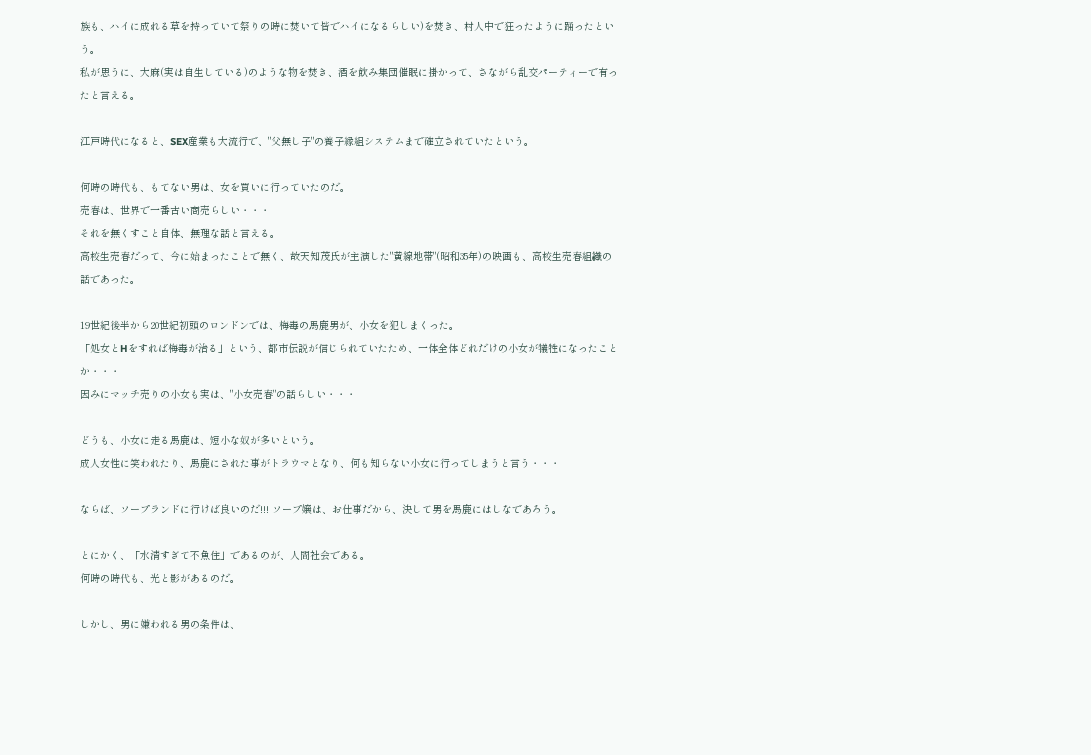族も、ハイに成れる草を持っていて祭りの時に焚いて皆でハイになるらしい)を焚き、村人中で狂ったように踊ったという。
私が思うに、大麻(実は自生している)のような物を焚き、酒を飲み集団催眠に掛かって、さながら乱交パーティーで有ったと言える。

江戸時代になると、SEX産業も大流行で、"父無し子"の養子縁組システムまで確立されていたという。

何時の時代も、もてない男は、女を買いに行っていたのだ。
売春は、世界で一番古い商売らしい・・・
それを無くすこと自体、無理な話と言える。
高校生売春だって、今に始まったことで無く、故天知茂氏が主演した"黄線地帯"(昭和35年)の映画も、高校生売春組織の話であった。

19世紀後半から20世紀初頭のロンドンでは、梅毒の馬鹿男が、小女を犯しまくった。
「処女とHをすれば梅毒が治る」という、都市伝説が信じられていたため、一体全体どれだけの小女が犠牲になったことか・・・
因みにマッチ売りの小女も実は、"小女売春"の話らしい・・・

どうも、小女に走る馬鹿は、短小な奴が多いという。
成人女性に笑われたり、馬鹿にされた事がトラウマとなり、何も知らない小女に行ってしまうと言う・・・

ならば、ソープランドに行けば良いのだ!!! ソープ嬢は、お仕事だから、決して男を馬鹿にはしなであろう。

とにかく、「水清すぎて不魚住」であるのが、人間社会である。
何時の時代も、光と影があるのだ。

しかし、男に嫌われる男の条件は、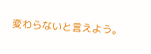変わらないと言えよう。